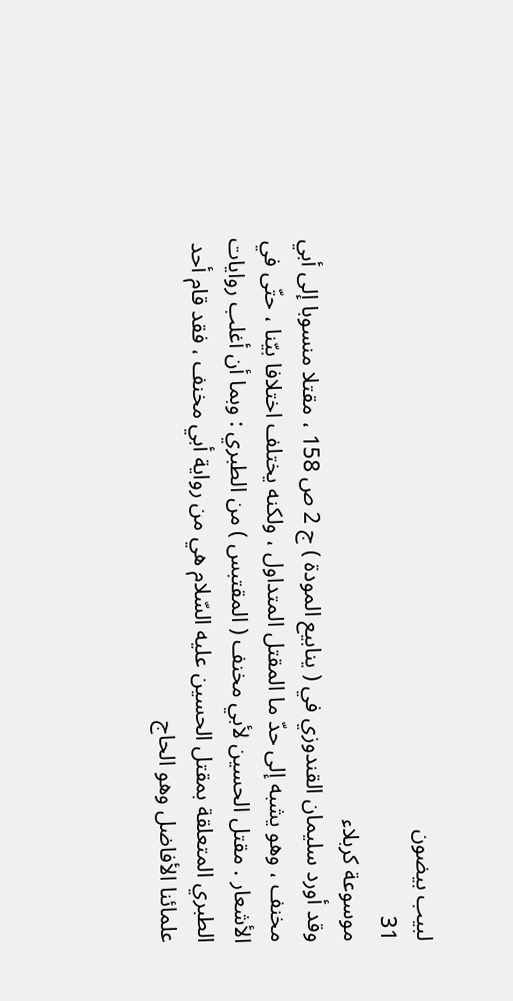لبيب بيضون
31
موسوعة كربلاء
وقد أورد سليمان القندوزي في ( ينابيع المودة ) ج 2 ص 158 ، مقتلا منسوبا إلى أبي مخنف ، وهو يشبه إلى حدّ ما المقتل المتداول ، ولكنه يختلف اختلافا بيّنا ، حتّى في الأشعار . مقتل الحسين لأبي مخنف ( المقتبس ) من الطبري : وبما أن أغلب روايات الطبري المتعلقة بمقتل الحسين عليه السّلام هي من رواية أبي مخنف ، فقد قام أحد علمائنا الأفاضل وهو الحاج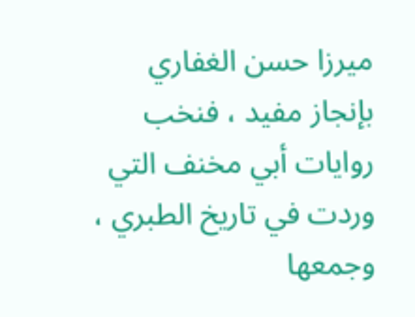ميرزا حسن الغفاري بإنجاز مفيد ، فنخب روايات أبي مخنف التي وردت في تاريخ الطبري ، وجمعها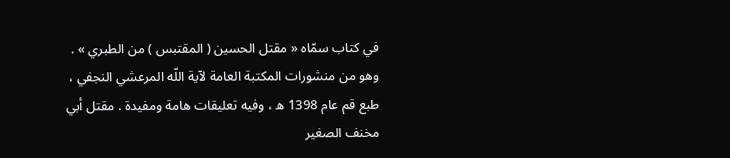في كتاب سمّاه « مقتل الحسين ( المقتبس ) من الطبري » . وهو من منشورات المكتبة العامة لآية اللّه المرعشي النجفي ، طبع قم عام 1398 ه ، وفيه تعليقات هامة ومفيدة . مقتل أبي مخنف الصغير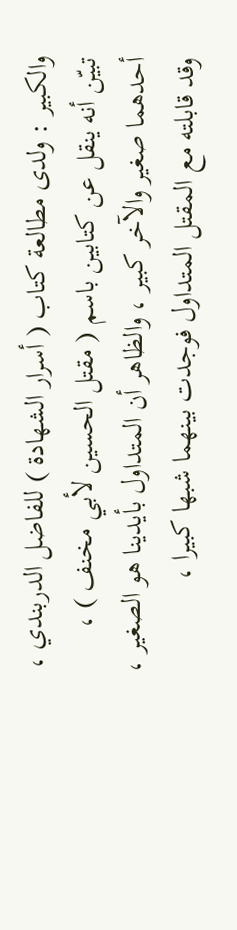والكبير : ولدى مطالعة كتاب ( أسرار الشهادة ) للفاضل الدربندي ، تبيّن أنه ينقل عن كتابين باسم ( مقتل الحسين لأبي مخنف ) ، أحدهما صغير والآخر كبير ، والظاهر أن المتداول بأيدينا هو الصغير ، وقد قابلته مع المقتل المتداول فوجدت بينهما شبها كبيرا ،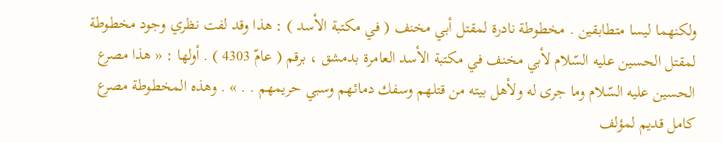ولكنهما ليسا متطابقين . مخطوطة نادرة لمقتل أبي مخنف ( في مكتبة الأسد ) : هذا وقد لفت نظري وجود مخطوطة لمقتل الحسين عليه السّلام لأبي مخنف في مكتبة الأسد العامرة بدمشق ، برقم ( عامّ 4303 ) . أولها : « هذا مصرع الحسين عليه السّلام وما جرى له ولأهل بيته من قتلهم وسفك دمائهم وسبي حريمهم . . » . وهذه المخطوطة مصرع كامل قديم لمؤلف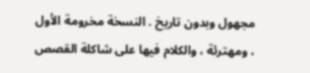مجهول وبدون تاريخ . النسخة مخرومة الأول ، ومهترئة ، والكلام فيها على شاكلة القصص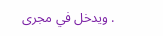. ويدخل في مجرى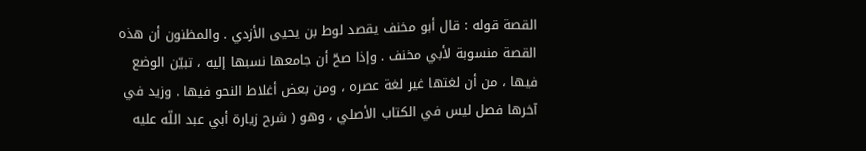القصة قوله : قال أبو مخنف يقصد لوط بن يحيى الأزدي . والمظنون أن هذه القصة منسوبة لأبي مخنف . وإذا صحّ أن جامعها نسبها إليه ، تبيّن الوضع فيها ، من أن لغتها غير لغة عصره ، ومن بعض أغلاط النحو فيها . وزيد في آخرها فصل ليس في الكتاب الأصلي ، وهو ( شرح زيارة أبي عبد اللّه عليه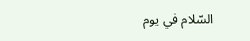السّلام في يوم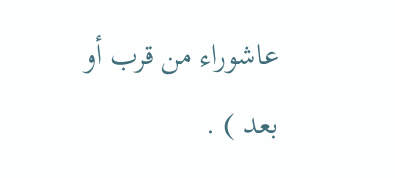عاشوراء من قرب أو بعد ) .